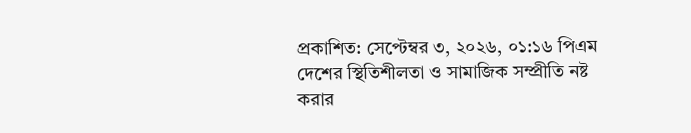প্রকাশিত: সেপ্টেম্বর ৩, ২০২৬, ০১:১৬ পিএম
দেশের স্থিতিশীলতা ও সামাজিক সম্প্রীতি নষ্ট করার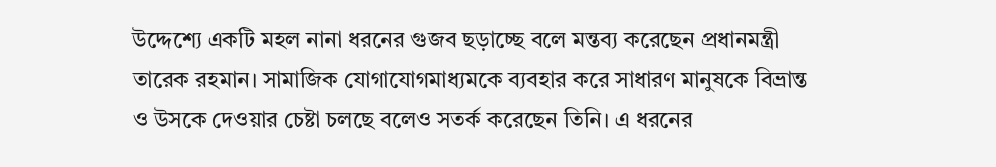উদ্দেশ্যে একটি মহল নানা ধরনের গুজব ছড়াচ্ছে বলে মন্তব্য করেছেন প্রধানমন্ত্রী তারেক রহমান। সামাজিক যোগাযোগমাধ্যমকে ব্যবহার করে সাধারণ মানুষকে বিভ্রান্ত ও উসকে দেওয়ার চেষ্টা চলছে বলেও সতর্ক করেছেন তিনি। এ ধরনের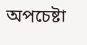অপচেষ্টা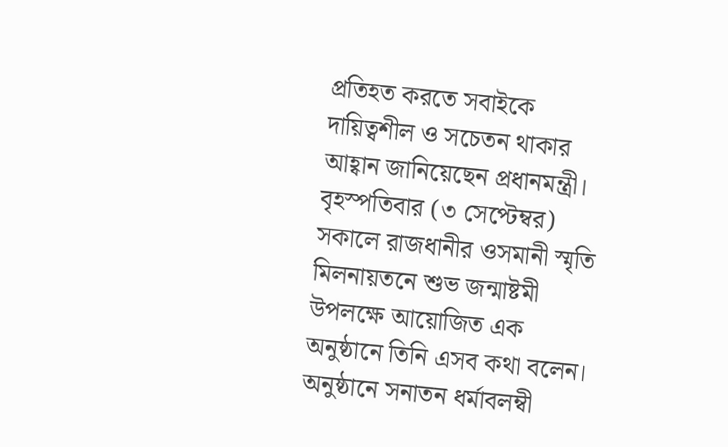প্রতিহত করতে সবাইকে দায়িত্বশীল ও সচেতন থাকার আহ্বান জানিয়েছেন প্রধানমন্ত্রী।
বৃহস্পতিবার (৩ সেপ্টেম্বর) সকালে রাজধানীর ওসমানী স্মৃতি মিলনায়তনে শুভ জন্মাষ্টমী উপলক্ষে আয়োজিত এক অনুষ্ঠানে তিনি এসব কথা বলেন। অনুষ্ঠানে সনাতন ধর্মাবলম্বী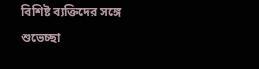বিশিষ্ট ব্যক্তিদের সঙ্গে শুভেচ্ছা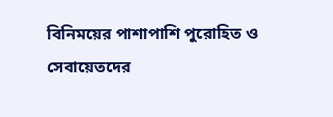বিনিময়ের পাশাপাশি পুরোহিত ও সেবায়েতদের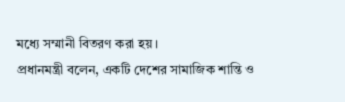মধ্যে সম্মানী বিতরণ করা হয়।
প্রধানমন্ত্রী বলেন, একটি দেশের সামাজিক শান্তি ও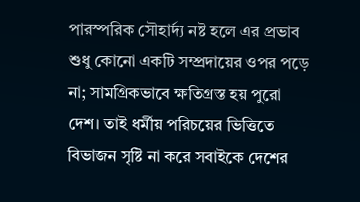পারস্পরিক সৌহার্দ্য নষ্ট হলে এর প্রভাব শুধু কোনো একটি সম্প্রদায়ের ওপর পড়ে না; সামগ্রিকভাবে ক্ষতিগ্রস্ত হয় পুরো দেশ। তাই ধর্মীয় পরিচয়ের ভিত্তিতে বিভাজন সৃষ্টি না করে সবাইকে দেশের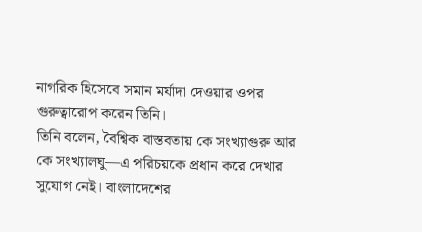নাগরিক হিসেবে সমান মর্যাদা দেওয়ার ওপর গুরুত্বারোপ করেন তিনি।
তিনি বলেন, বৈশ্বিক বাস্তবতায় কে সংখ্যাগুরু আর কে সংখ্যালঘু—এ পরিচয়কে প্রধান করে দেখার সুযোগ নেই। বাংলাদেশের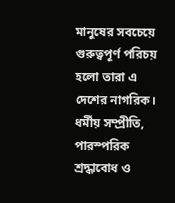মানুষের সবচেয়ে গুরুত্বপূর্ণ পরিচয় হলো তারা এ দেশের নাগরিক। ধর্মীয় সম্প্রীতি, পারস্পরিক শ্রদ্ধাবোধ ও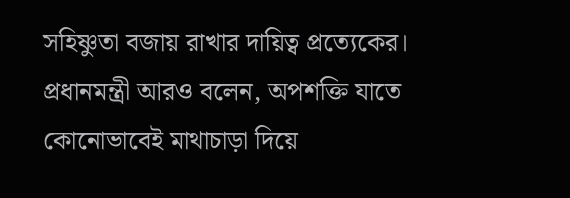সহিষ্ণুতা বজায় রাখার দায়িত্ব প্রত্যেকের।
প্রধানমন্ত্রী আরও বলেন, অপশক্তি যাতে কোনোভাবেই মাথাচাড়া দিয়ে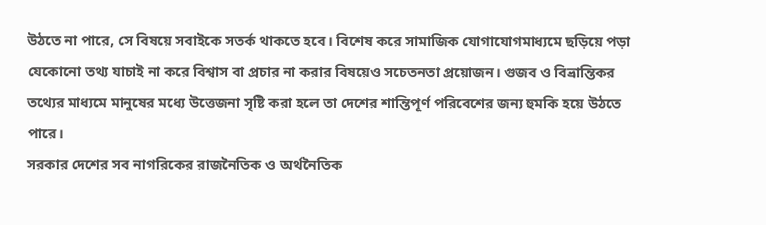উঠতে না পারে, সে বিষয়ে সবাইকে সতর্ক থাকতে হবে। বিশেষ করে সামাজিক যোগাযোগমাধ্যমে ছড়িয়ে পড়া যেকোনো তথ্য যাচাই না করে বিশ্বাস বা প্রচার না করার বিষয়েও সচেতনতা প্রয়োজন। গুজব ও বিভ্রান্তিকর তথ্যের মাধ্যমে মানুষের মধ্যে উত্তেজনা সৃষ্টি করা হলে তা দেশের শান্তিপূর্ণ পরিবেশের জন্য হুমকি হয়ে উঠতে পারে।
সরকার দেশের সব নাগরিকের রাজনৈতিক ও অর্থনৈতিক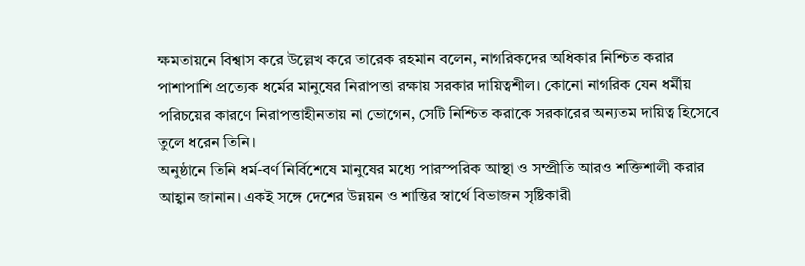ক্ষমতায়নে বিশ্বাস করে উল্লেখ করে তারেক রহমান বলেন, নাগরিকদের অধিকার নিশ্চিত করার পাশাপাশি প্রত্যেক ধর্মের মানুষের নিরাপত্তা রক্ষায় সরকার দায়িত্বশীল। কোনো নাগরিক যেন ধর্মীয় পরিচয়ের কারণে নিরাপত্তাহীনতায় না ভোগেন, সেটি নিশ্চিত করাকে সরকারের অন্যতম দায়িত্ব হিসেবে তুলে ধরেন তিনি।
অনুষ্ঠানে তিনি ধর্ম-বর্ণ নির্বিশেষে মানুষের মধ্যে পারস্পরিক আস্থা ও সম্প্রীতি আরও শক্তিশালী করার আহ্বান জানান। একই সঙ্গে দেশের উন্নয়ন ও শান্তির স্বার্থে বিভাজন সৃষ্টিকারী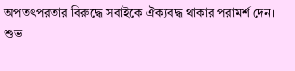অপতৎপরতার বিরুদ্ধে সবাইকে ঐক্যবদ্ধ থাকার পরামর্শ দেন।
শুভ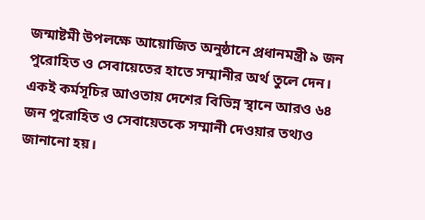জন্মাষ্টমী উপলক্ষে আয়োজিত অনুষ্ঠানে প্রধানমন্ত্রী ৯ জন পুরোহিত ও সেবায়েতের হাতে সম্মানীর অর্থ তুলে দেন। একই কর্মসূচির আওতায় দেশের বিভিন্ন স্থানে আরও ৬৪ জন পুরোহিত ও সেবায়েতকে সম্মানী দেওয়ার তথ্যও জানানো হয়।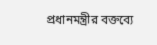প্রধানমন্ত্রীর বক্তব্যে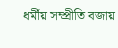ধর্মীয় সম্প্রীতি বজায়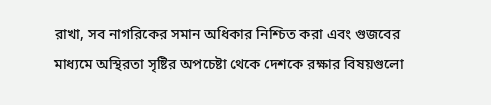রাখা, সব নাগরিকের সমান অধিকার নিশ্চিত করা এবং গুজবের মাধ্যমে অস্থিরতা সৃষ্টির অপচেষ্টা থেকে দেশকে রক্ষার বিষয়গুলো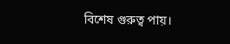বিশেষ গুরুত্ব পায়।